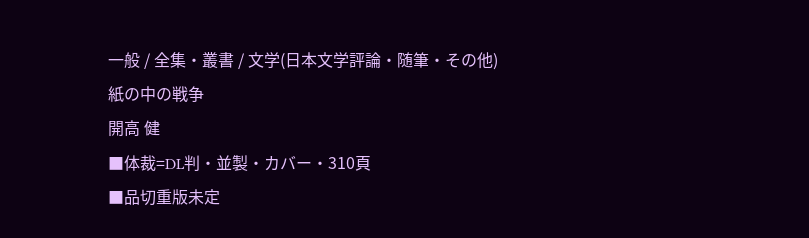一般 / 全集・叢書 / 文学(日本文学評論・随筆・その他)
紙の中の戦争
開高 健
■体裁=DL判・並製・カバー・310頁
■品切重版未定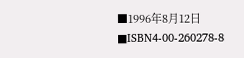■1996年8月12日
■ISBN4-00-260278-8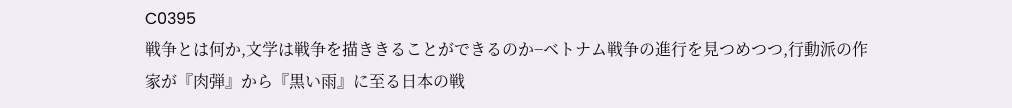C0395
戦争とは何か,文学は戦争を描ききることができるのか−ベトナム戦争の進行を見つめつつ,行動派の作家が『肉弾』から『黒い雨』に至る日本の戦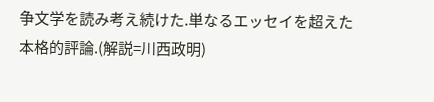争文学を読み考え続けた.単なるエッセイを超えた本格的評論.(解説=川西政明)